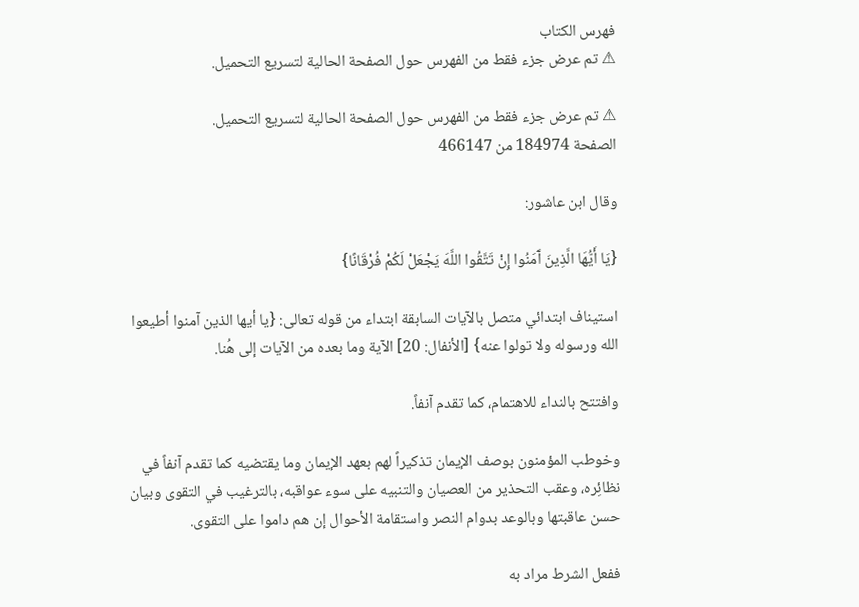فهرس الكتاب
⚠ تم عرض جزء فقط من الفهرس حول الصفحة الحالية لتسريع التحميل.

⚠ تم عرض جزء فقط من الفهرس حول الصفحة الحالية لتسريع التحميل.
الصفحة 184974 من 466147

وقال ابن عاشور:

{يَا أَيُّهَا الَّذِينَ آَمَنُوا إِنْ تَتَّقُوا اللَّهَ يَجْعَلْ لَكُمْ فُرْقَانًا}

استيناف ابتدائي متصل بالآيات السابقة ابتداء من قوله تعالى: {يا أيها الذين آمنوا أطيعوا الله ورسوله ولا تولوا عنه} [الأنفال: 20] الآية وما بعده من الآيات إلى هُنا.

وافتتح بالنداء للاهتمام، كما تقدم آنفاً.

وخوطب المؤمنون بوصف الإيمان تذكيراً لهم بعهد الإيمان وما يقتضيه كما تقدم آنفاً في نظائِره، وعقب التحذير من العصيان والتنبيه على سوء عواقبه، بالترغيب في التقوى وبيان حسن عاقبتها وبالوعد بدوام النصر واستقامة الأحوال إن هم داموا على التقوى.

ففعل الشرط مراد به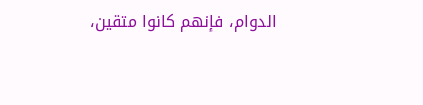الدوام، فإنهم كانوا متقين،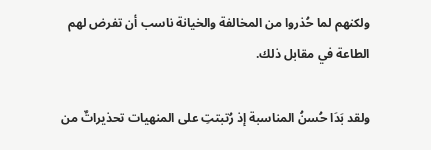ولكنهم لما حُذروا من المخالفة والخيانة ناسب أن تفرض لهم الطاعة في مقابل ذلك.

ولقد بَدَا حُسنُ المناسبة إذ رُتبتتِ على المنهيات تحذيراتٌ من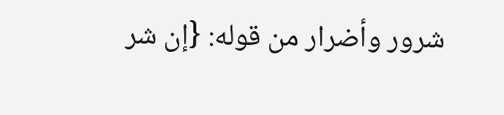شرور وأضرار من قوله: {إن شر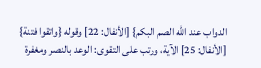الدواب عند الله الصم البكم} [الأنفال: 22] وقوله {واتقوا فتنة} [الأنفال: 25] الآية، ورتب على التقوى: الوعد بالنصر ومغفرة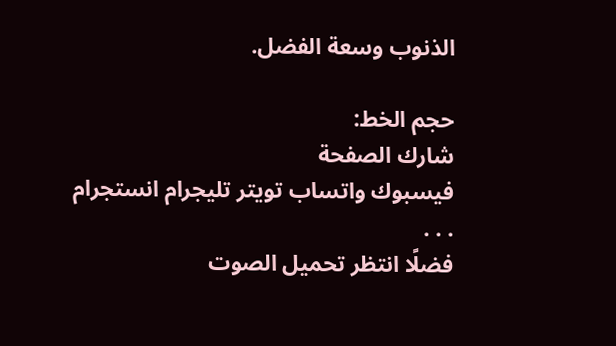الذنوب وسعة الفضل.

حجم الخط:
شارك الصفحة
فيسبوك واتساب تويتر تليجرام انستجرام
. . .
فضلًا انتظر تحميل الصوت